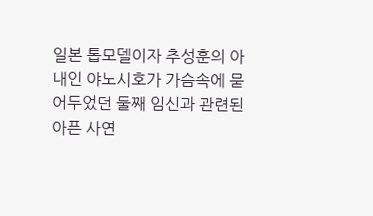일본 톱모델이자 추성훈의 아내인 야노시호가 가슴속에 묻어두었던 둘째 임신과 관련된 아픈 사연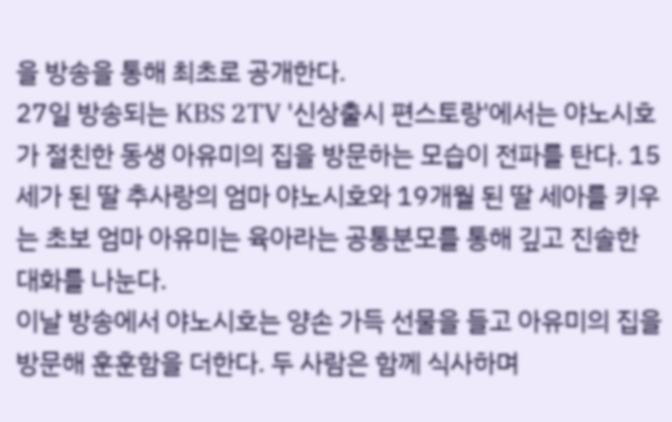을 방송을 통해 최초로 공개한다.
27일 방송되는 KBS 2TV '신상출시 편스토랑'에서는 야노시호가 절친한 동생 아유미의 집을 방문하는 모습이 전파를 탄다. 15세가 된 딸 추사랑의 엄마 야노시호와 19개월 된 딸 세아를 키우는 초보 엄마 아유미는 육아라는 공통분모를 통해 깊고 진솔한 대화를 나눈다.
이날 방송에서 야노시호는 양손 가득 선물을 들고 아유미의 집을 방문해 훈훈함을 더한다. 두 사람은 함께 식사하며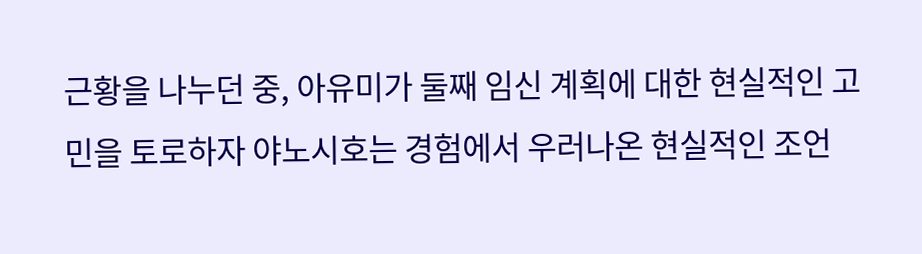근황을 나누던 중, 아유미가 둘째 임신 계획에 대한 현실적인 고민을 토로하자 야노시호는 경험에서 우러나온 현실적인 조언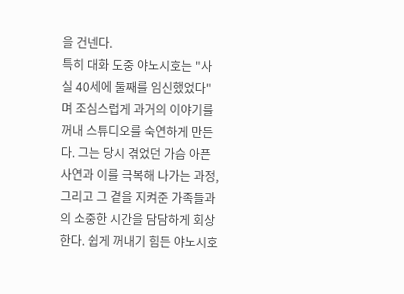을 건넨다.
특히 대화 도중 야노시호는 "사실 40세에 둘째를 임신했었다"며 조심스럽게 과거의 이야기를 꺼내 스튜디오를 숙연하게 만든다. 그는 당시 겪었던 가슴 아픈 사연과 이를 극복해 나가는 과정, 그리고 그 곁을 지켜준 가족들과의 소중한 시간을 담담하게 회상한다. 쉽게 꺼내기 힘든 야노시호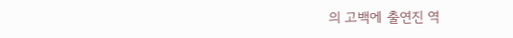의 고백에 출연진 역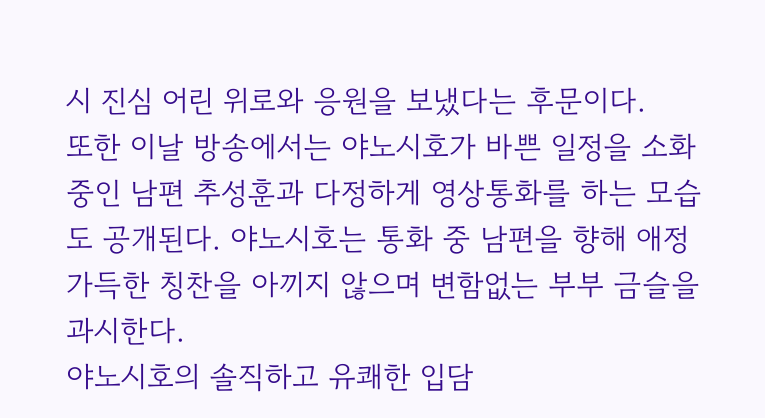시 진심 어린 위로와 응원을 보냈다는 후문이다.
또한 이날 방송에서는 야노시호가 바쁜 일정을 소화 중인 남편 추성훈과 다정하게 영상통화를 하는 모습도 공개된다. 야노시호는 통화 중 남편을 향해 애정 가득한 칭찬을 아끼지 않으며 변함없는 부부 금슬을 과시한다.
야노시호의 솔직하고 유쾌한 입담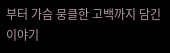부터 가슴 뭉클한 고백까지 담긴 이야기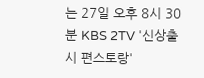는 27일 오후 8시 30분 KBS 2TV '신상출시 편스토랑'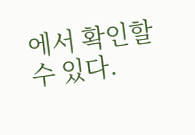에서 확인할 수 있다.